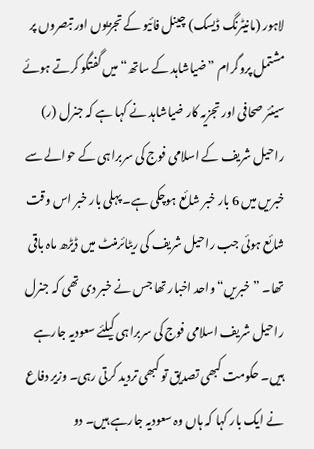لاہور (مانیٹرنگ ڈیسک) چینل فائیو کے تجزیوں اور تبصروں پر مشتمل پروگرام ”ضیاشاہد کے ساتھ“ میں گفتگو کرتے ہوئے سینئر صحافی اور تجزیہ کار ضیاشاہد نے کہا ہے کہ جنرل (ر) راحیل شریف کے اسلامی فوج کی سربراہی کے حوالے سے خبریں میں 6 بار خبر شائع ہوچکی ہے۔ پہلی بار خبر اس وقت شائع ہوئی جب راحیل شریف کی ریٹائرمنٹ میں ڈیڑھ ماہ باقی تھا۔ ”خبریں“ واحد اخبار تھا جس نے خبر دی تھی کہ جنرل راحیل شریف اسلامی فوج کی سربراہی کیلئے سعودیہ جارہے ہیں۔ حکومت کبھی تصدیق تو کبھی تردید کرتی رہی۔ وزیر دفاع نے ایک بار کہا کہ ہاں وہ سعودیہ جارہے ہیں۔ دو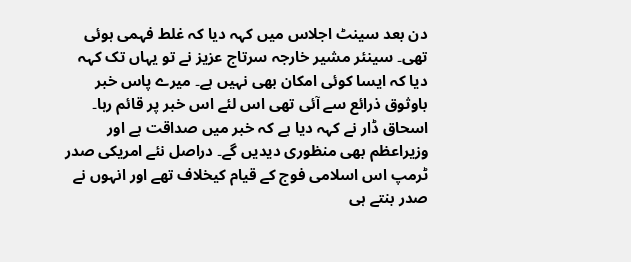دن بعد سینٹ اجلاس میں کہہ دیا کہ غلط فہمی ہوئی تھی۔ سینئر مشیر خارجہ سرتاج عزیز نے تو یہاں تک کہہ دیا کہ ایسا کوئی امکان بھی نہیں ہے۔ میرے پاس خبر باوثوق ذرائع سے آئی تھی اس لئے اس خبر پر قائم رہا۔ اسحاق ڈار نے کہہ دیا ہے کہ خبر میں صداقت ہے اور وزیراعظم بھی منظوری دیدیں گے۔ دراصل نئے امریکی صدر ٹرمپ اس اسلامی فوج کے قیام کیخلاف تھے اور انہوں نے صدر بنتے ہی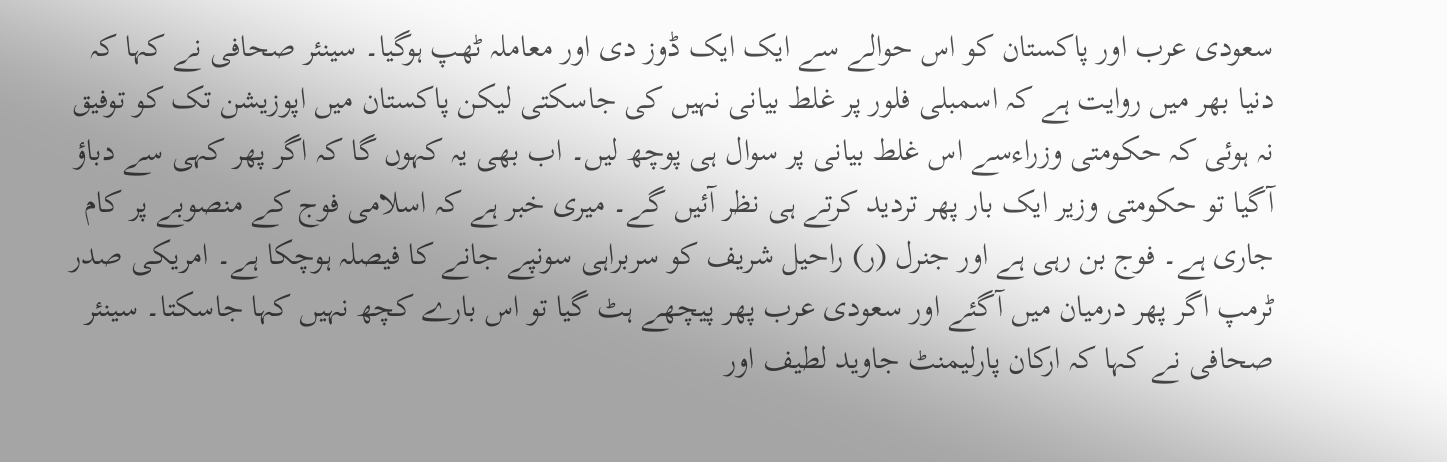سعودی عرب اور پاکستان کو اس حوالے سے ایک ایک ڈوز دی اور معاملہ ٹھپ ہوگیا۔ سینئر صحافی نے کہا کہ دنیا بھر میں روایت ہے کہ اسمبلی فلور پر غلط بیانی نہیں کی جاسکتی لیکن پاکستان میں اپوزیشن تک کو توفیق نہ ہوئی کہ حکومتی وزراءسے اس غلط بیانی پر سوال ہی پوچھ لیں۔ اب بھی یہ کہوں گا کہ اگر پھر کہی سے دباؤ آگیا تو حکومتی وزیر ایک بار پھر تردید کرتے ہی نظر آئیں گے۔ میری خبر ہے کہ اسلامی فوج کے منصوبے پر کام جاری ہے۔ فوج بن رہی ہے اور جنرل (ر) راحیل شریف کو سربراہی سونپے جانے کا فیصلہ ہوچکا ہے۔ امریکی صدر ٹرمپ اگر پھر درمیان میں آگئے اور سعودی عرب پھر پیچھے ہٹ گیا تو اس بارے کچھ نہیں کہا جاسکتا۔ سینئر صحافی نے کہا کہ ارکان پارلیمنٹ جاوید لطیف اور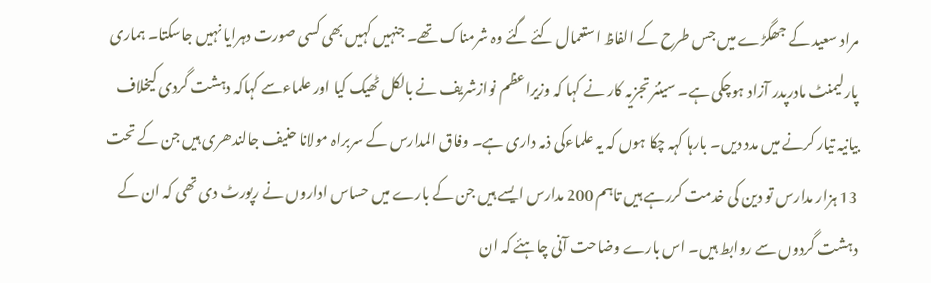مراد سعید کے جھگڑے میں جس طرح کے الفاظ استعمال کئے گئے وہ شرمناک تھے۔ جنہیں کہیں بھی کسی صورت دہرایا نہیں جاسکتا۔ ہماری پارلیمنٹ مادرپدر آزاد ہوچکی ہے۔ سینئر تجزیہ کار نے کہا کہ وزیراعظم نوازشریف نے بالکل ٹھیک کیا اور علماءسے کہاکہ دہشت گردی کیخلاف بیانیہ تیار کرنے میں مدد دیں۔ بارہا کہہ چکا ہوں کہ یہ علماءکی ذمہ داری ہے۔ وفاق المدارس کے سربراہ مولانا حنیف جالندھری ہیں جن کے تحت 13 ہزار مدارس تو دین کی خدمت کررہے ہیں تاہم 200 مدارس ایسے ہیں جن کے بارے میں حساس اداروں نے رپورٹ دی تھی کہ ان کے دہشت گردوں سے روابط ہیں۔ اس بارے وضاحت آنی چاہئے کہ ان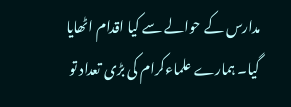مدارس کے حوالے سے کیا اقدام اٹھایا گیا۔ ہمارے علماءکرام کی بڑی تعداد تو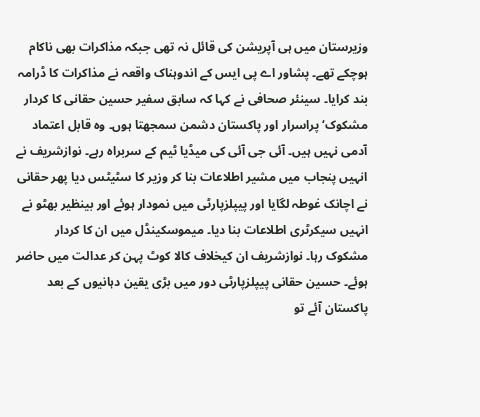وزیرستان میں ہی آپریشن کی قائل نہ تھی جبکہ مذاکرات بھی ناکام ہوچکے تھے۔ پشاور اے پی ایس کے اندوہناک واقعہ نے مذاکرات کا ڈرامہ بند کرایا۔ سینئر صحافی نے کہا کہ سابق سفیر حسین حقانی کا کردار مشکوک‘ پراسرار اور پاکستان دشمن سمجھتا ہوں۔ وہ قابل اعتماد آدمی نہیں ہیں۔ آئی جی آئی کی میڈیا ٹیم کے سربراہ رہے۔ نوازشریف نے انہیں پنجاب میں مشیر اطلاعات بنا کر وزیر کا سٹیٹس دیا پھر حقانی نے اچانک غوطہ لگایا اور پیپلزپارٹی میں نمودار ہوئے اور بینظیر بھٹو نے انہیں سیکرٹری اطلاعات بنا دیا۔ میموسکینڈل میں ان کا کردار مشکوک رہا۔ نوازشریف ان کیخلاف کالا کوٹ پہن کر عدالت میں حاضر ہوئے۔ حسین حقانی پیپلزپارٹی دور میں بڑی یقین دہانیوں کے بعد پاکستان آئے تو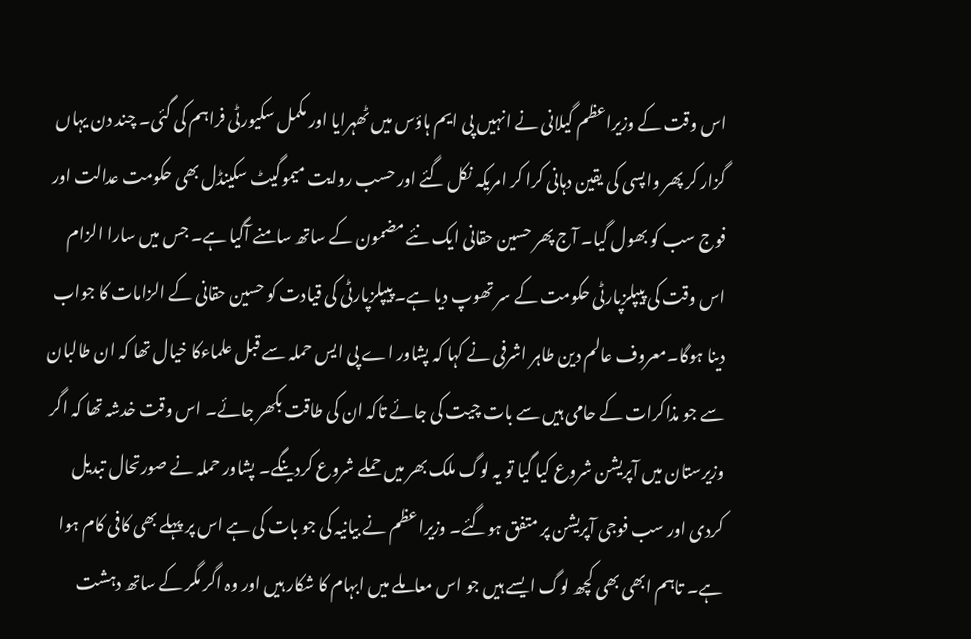اس وقت کے وزیراعظم گیلانی نے انہیں پی ایم ہاؤس میں ٹھہرایا اور مکمل سکیورٹی فراہم کی گئی۔ چند دن یہاں گزار کر پھر واپسی کی یقین دہانی کرا کر امریکہ نکل گئے اور حسب روایت میموگیٹ سکینڈل بھی حکومت عدالت اور فوج سب کو بھول گیا۔ آج پھر حسین حقانی ایک نئے مضمون کے ساتھ سامنے آگیا ہے۔ جس میں سارا الزام اس وقت کی پیپلزپارٹی حکومت کے سر تھوپ دیا ہے۔ پیپلزپارٹی کی قیادت کو حسین حقانی کے الزامات کا جواب دینا ہوگا۔معروف عالم دین طاہر اشرفی نے کہا کہ پشاور اے پی ایس حملہ سے قبل علماءکا خیال تھا کہ ان طالبان سے جو مذاکرات کے حامی ہیں سے بات چیت کی جائے تاکہ ان کی طاقت بکھر جائے۔ اس وقت خدشہ تھا کہ اگر وزیرستان میں آپریشن شروع کیا گیا تو یہ لوگ ملک بھر میں حملے شروع کردینگے۔ پشاور حملہ نے صورتحال تبدیل کردی اور سب فوجی آپریشن پر متفق ہوگئے۔ وزیراعظم نے بیانیہ کی جو بات کی ہے اس پر پہلے بھی کافی کام ہوا ہے۔ تاہم ابھی بھی کچھ لوگ ایسے ہیں جو اس معاملے میں ابہام کا شکار ہیں اور وہ اگر مگر کے ساتھ دہشت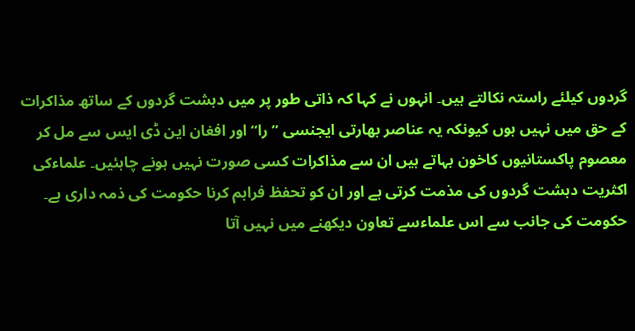گردوں کیلئے راستہ نکالتے ہیں۔ انہوں نے کہا کہ ذاتی طور پر میں دہشت گردوں کے ساتھ مذاکرات کے حق میں نہیں ہوں کیونکہ یہ عناصر بھارتی ایجنسی ”را“ اور افغان این ڈی ایس سے مل کر معصوم پاکستانیوں کاخون بہاتے ہیں ان سے مذاکرات کسی صورت نہیں ہونے چاہئیں۔ علماءکی اکثریت دہشت گردوں کی مذمت کرتی ہے اور ان کو تحفظ فراہم کرنا حکومت کی ذمہ داری ہے۔ حکومت کی جانب سے اس علماءسے تعاون دیکھنے میں نہیں آتا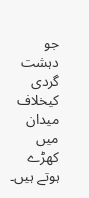جو دہشت گردی کیخلاف میدان میں کھڑے ہوتے ہیں۔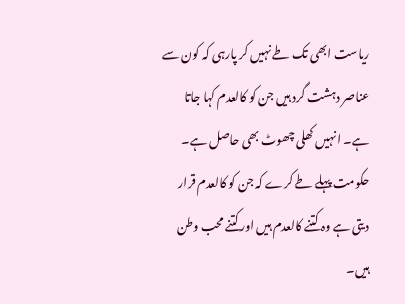ریاست ابھی تک طے نہیں کر پارہی کہ کون سے عناصر دہشت گرد ہیں جن کو کالعدم کہا جاتا ہے۔ انہیں کھلی چھوٹ بھی حاصل ہے۔ حکومت پہلے طے کرے کہ جن کو کالعدم قرار دیتی ہے وہ کتنے کالعدم ہیں اورکتنے محب وطن ہیں۔